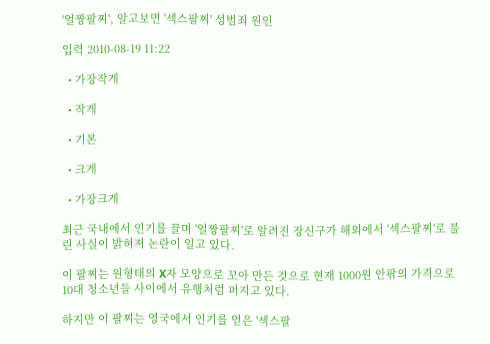'얼짱팔찌', 알고보면 '섹스팔찌' 성범죄 원인

입력 2010-08-19 11:22

  • 가장작게

  • 작게

  • 기본

  • 크게

  • 가장크게

최근 국내에서 인기를 끌며 '얼짱팔찌'로 알려진 장신구가 해외에서 '섹스팔찌'로 불린 사실이 밝혀져 논란이 일고 있다.

이 팔찌는 원형태의 X자 모양으로 꼬아 만든 것으로 현재 1000원 안팎의 가격으로 10대 청소년들 사이에서 유행처럼 퍼지고 있다.

하지만 이 팔찌는 영국에서 인기를 얻은 '섹스팔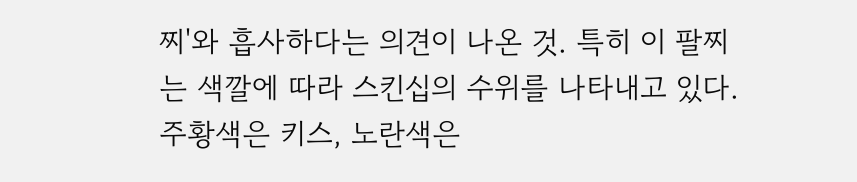찌'와 흡사하다는 의견이 나온 것. 특히 이 팔찌는 색깔에 따라 스킨십의 수위를 나타내고 있다. 주황색은 키스, 노란색은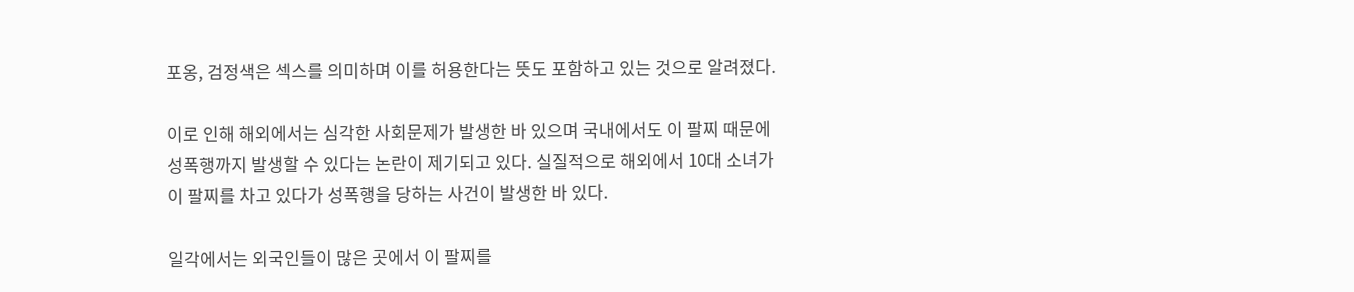포옹, 검정색은 섹스를 의미하며 이를 허용한다는 뜻도 포함하고 있는 것으로 알려졌다.

이로 인해 해외에서는 심각한 사회문제가 발생한 바 있으며 국내에서도 이 팔찌 때문에 성폭행까지 발생할 수 있다는 논란이 제기되고 있다. 실질적으로 해외에서 10대 소녀가 이 팔찌를 차고 있다가 성폭행을 당하는 사건이 발생한 바 있다.

일각에서는 외국인들이 많은 곳에서 이 팔찌를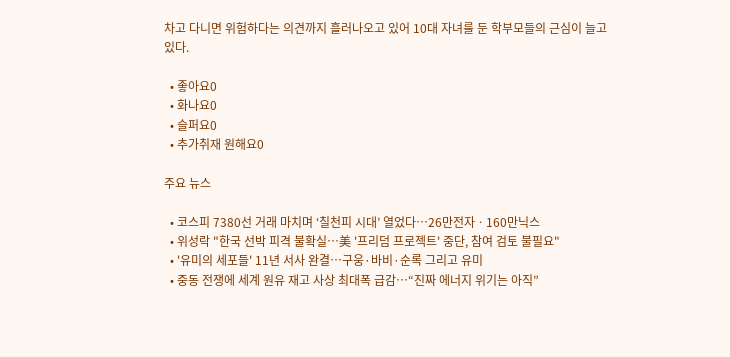차고 다니면 위험하다는 의견까지 흘러나오고 있어 10대 자녀를 둔 학부모들의 근심이 늘고 있다.

  • 좋아요0
  • 화나요0
  • 슬퍼요0
  • 추가취재 원해요0

주요 뉴스

  • 코스피 7380선 거래 마치며 ‘칠천피 시대’ 열었다⋯26만전자ㆍ160만닉스
  • 위성락 "한국 선박 피격 불확실⋯美 '프리덤 프로젝트' 중단, 참여 검토 불필요"
  • '유미의 세포들' 11년 서사 완결…구웅·바비·순록 그리고 유미
  • 중동 전쟁에 세계 원유 재고 사상 최대폭 급감⋯“진짜 에너지 위기는 아직”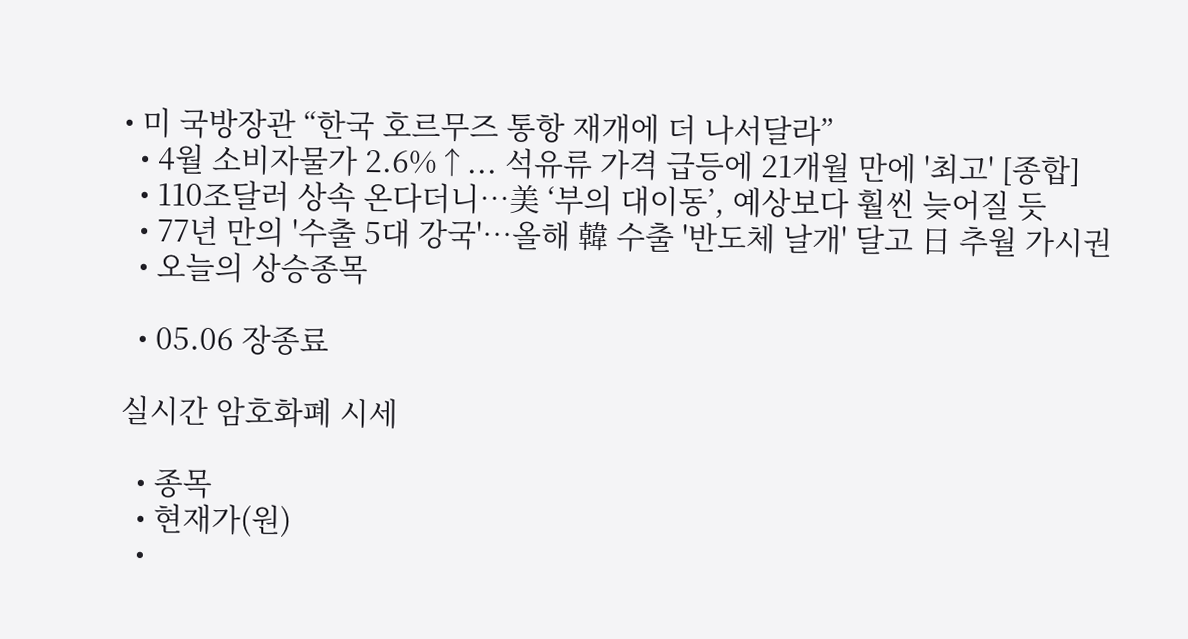• 미 국방장관 “한국 호르무즈 통항 재개에 더 나서달라”
  • 4월 소비자물가 2.6%↑... 석유류 가격 급등에 21개월 만에 '최고' [종합]
  • 110조달러 상속 온다더니…美 ‘부의 대이동’, 예상보다 훨씬 늦어질 듯
  • 77년 만의 '수출 5대 강국'⋯올해 韓 수출 '반도체 날개' 달고 日 추월 가시권
  • 오늘의 상승종목

  • 05.06 장종료

실시간 암호화폐 시세

  • 종목
  • 현재가(원)
  •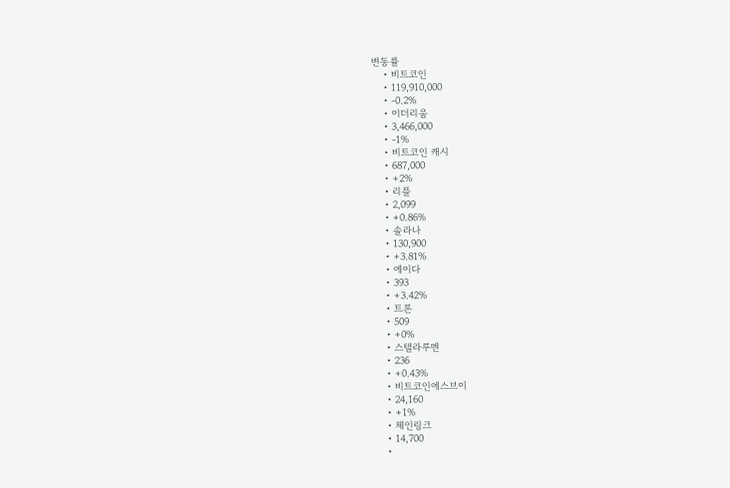변동률
    • 비트코인
    • 119,910,000
    • -0.2%
    • 이더리움
    • 3,466,000
    • -1%
    • 비트코인 캐시
    • 687,000
    • +2%
    • 리플
    • 2,099
    • +0.86%
    • 솔라나
    • 130,900
    • +3.81%
    • 에이다
    • 393
    • +3.42%
    • 트론
    • 509
    • +0%
    • 스텔라루멘
    • 236
    • +0.43%
    • 비트코인에스브이
    • 24,160
    • +1%
    • 체인링크
    • 14,700
    •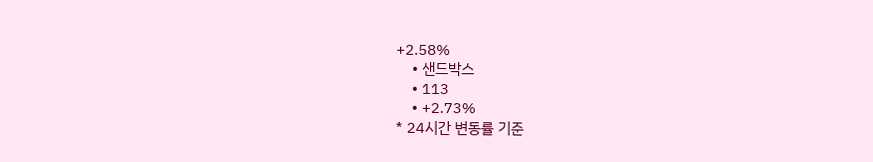+2.58%
    • 샌드박스
    • 113
    • +2.73%
* 24시간 변동률 기준